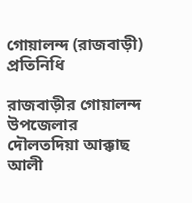গোয়ালন্দ (রাজবাড়ী) প্রতিনিধি

রাজবাড়ীর গোয়ালন্দ উপজেলার দৌলতদিয়া আক্কাছ আলী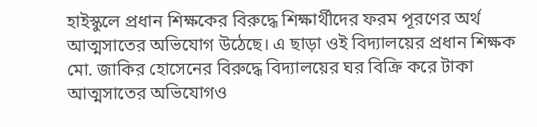হাইস্কুলে প্রধান শিক্ষকের বিরুদ্ধে শিক্ষার্থীদের ফরম পূরণের অর্থ আত্মসাতের অভিযোগ উঠেছে। এ ছাড়া ওই বিদ্যালয়ের প্রধান শিক্ষক মো. জাকির হোসেনের বিরুদ্ধে বিদ্যালয়ের ঘর বিক্রি করে টাকা আত্মসাতের অভিযোগও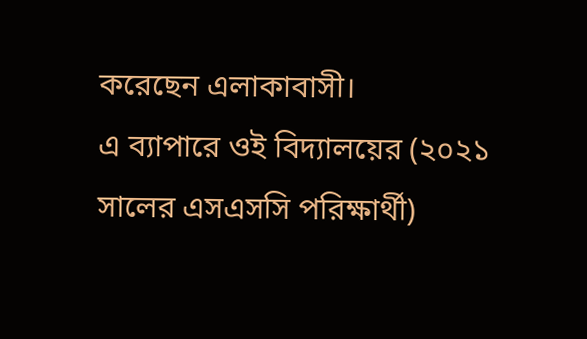করেছেন এলাকাবাসী।
এ ব্যাপারে ওই বিদ্যালয়ের (২০২১ সালের এসএসসি পরিক্ষার্থী)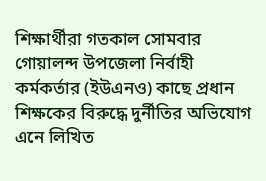শিক্ষার্থীরা গতকাল সোমবার গোয়ালন্দ উপজেলা নির্বাহী কর্মকর্তার (ইউএনও) কাছে প্রধান শিক্ষকের বিরুদ্ধে দুর্নীতির অভিযোগ এনে লিখিত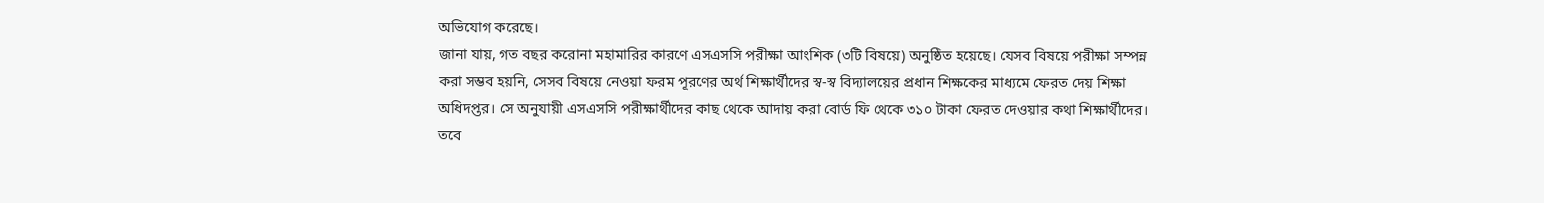অভিযোগ করেছে।
জানা যায়, গত বছর করোনা মহামারির কারণে এসএসসি পরীক্ষা আংশিক (৩টি বিষয়ে) অনুষ্ঠিত হয়েছে। যেসব বিষয়ে পরীক্ষা সম্পন্ন করা সম্ভব হয়নি, সেসব বিষয়ে নেওয়া ফরম পূরণের অর্থ শিক্ষার্থীদের স্ব-স্ব বিদ্যালয়ের প্রধান শিক্ষকের মাধ্যমে ফেরত দেয় শিক্ষা অধিদপ্তর। সে অনুযায়ী এসএসসি পরীক্ষার্থীদের কাছ থেকে আদায় করা বোর্ড ফি থেকে ৩১০ টাকা ফেরত দেওয়ার কথা শিক্ষার্থীদের। তবে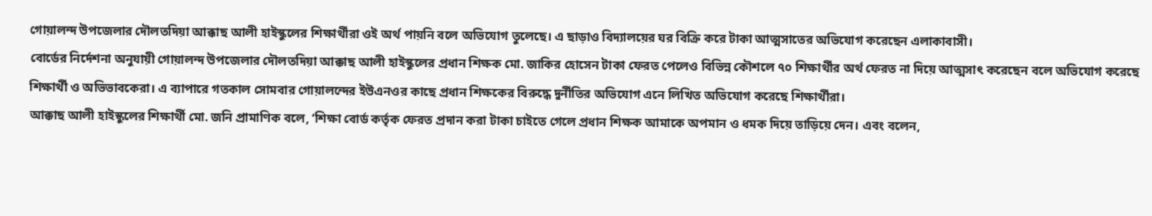গোয়ালন্দ উপজেলার দৌলতদিয়া আক্কাছ আলী হাইস্কুলের শিক্ষার্থীরা ওই অর্থ পায়নি বলে অভিযোগ তুলেছে। এ ছাড়াও বিদ্যালয়ের ঘর বিক্রি করে টাকা আত্মসাতের অভিযোগ করেছেন এলাকাবাসী।
বোর্ডের নির্দেশনা অনুযায়ী গোয়ালন্দ উপজেলার দৌলতদিয়া আক্কাছ আলী হাইস্কুলের প্রধান শিক্ষক মো. জাকির হোসেন টাকা ফেরত পেলেও বিভিন্ন কৌশলে ৭০ শিক্ষার্থীর অর্থ ফেরত না দিয়ে আত্মসাৎ করেছেন বলে অভিযোগ করেছে শিক্ষার্থী ও অভিভাবকেরা। এ ব্যাপারে গতকাল সোমবার গোয়ালন্দের ইউএনওর কাছে প্রধান শিক্ষকের বিরুদ্ধে দুর্নীতির অভিযোগ এনে লিখিত অভিযোগ করেছে শিক্ষার্থীরা।
আক্কাছ আলী হাইস্কুলের শিক্ষার্থী মো. জনি প্রামাণিক বলে, ‘শিক্ষা বোর্ড কর্তৃক ফেরত প্রদান করা টাকা চাইতে গেলে প্রধান শিক্ষক আমাকে অপমান ও ধমক দিয়ে তাড়িয়ে দেন। এবং বলেন,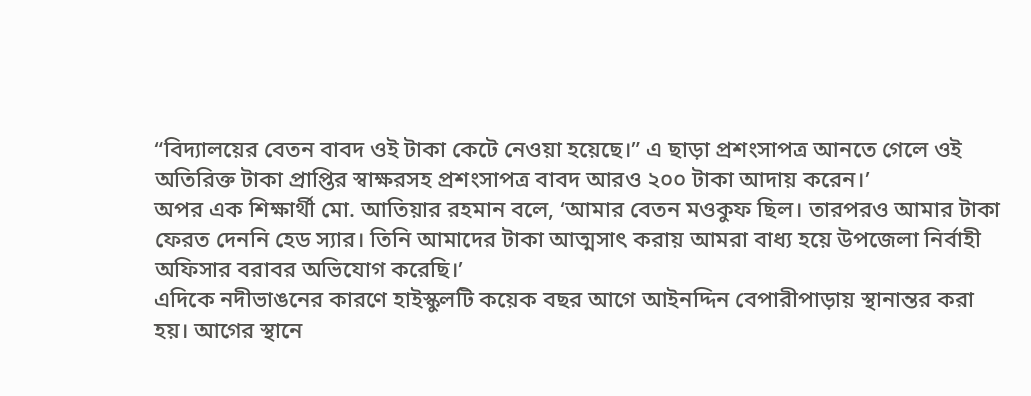“বিদ্যালয়ের বেতন বাবদ ওই টাকা কেটে নেওয়া হয়েছে।” এ ছাড়া প্রশংসাপত্র আনতে গেলে ওই অতিরিক্ত টাকা প্রাপ্তির স্বাক্ষরসহ প্রশংসাপত্র বাবদ আরও ২০০ টাকা আদায় করেন।’
অপর এক শিক্ষার্থী মো. আতিয়ার রহমান বলে, ‘আমার বেতন মওকুফ ছিল। তারপরও আমার টাকা ফেরত দেননি হেড স্যার। তিনি আমাদের টাকা আত্মসাৎ করায় আমরা বাধ্য হয়ে উপজেলা নির্বাহী অফিসার বরাবর অভিযোগ করেছি।’
এদিকে নদীভাঙনের কারণে হাইস্কুলটি কয়েক বছর আগে আইনদ্দিন বেপারীপাড়ায় স্থানান্তর করা হয়। আগের স্থানে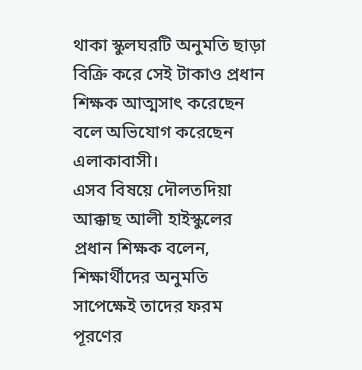থাকা স্কুলঘরটি অনুমতি ছাড়া বিক্রি করে সেই টাকাও প্রধান শিক্ষক আত্মসাৎ করেছেন বলে অভিযোগ করেছেন এলাকাবাসী।
এসব বিষয়ে দৌলতদিয়া আক্কাছ আলী হাইস্কুলের প্রধান শিক্ষক বলেন, শিক্ষার্থীদের অনুমতি সাপেক্ষেই তাদের ফরম পূরণের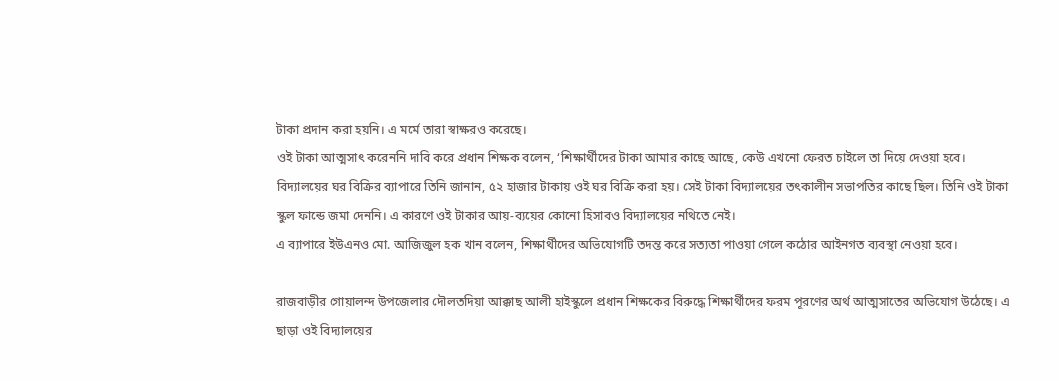টাকা প্রদান করা হয়নি। এ মর্মে তারা স্বাক্ষরও করেছে।
ওই টাকা আত্মসাৎ করেননি দাবি করে প্রধান শিক্ষক বলেন, ‘শিক্ষার্থীদের টাকা আমার কাছে আছে, কেউ এখনো ফেরত চাইলে তা দিয়ে দেওয়া হবে। বিদ্যালয়ের ঘর বিক্রির ব্যাপারে তিনি জানান, ৫২ হাজার টাকায় ওই ঘর বিক্রি করা হয়। সেই টাকা বিদ্যালয়ের তৎকালীন সভাপতির কাছে ছিল। তিনি ওই টাকা স্কুল ফান্ডে জমা দেননি। এ কারণে ওই টাকার আয়-ব্যয়ের কোনো হিসাবও বিদ্যালয়ের নথিতে নেই।
এ ব্যাপারে ইউএনও মো. আজিজুল হক খান বলেন, শিক্ষার্থীদের অভিযোগটি তদন্ত করে সত্যতা পাওয়া গেলে কঠোর আইনগত ব্যবস্থা নেওয়া হবে।

রাজবাড়ীর গোয়ালন্দ উপজেলার দৌলতদিয়া আক্কাছ আলী হাইস্কুলে প্রধান শিক্ষকের বিরুদ্ধে শিক্ষার্থীদের ফরম পূরণের অর্থ আত্মসাতের অভিযোগ উঠেছে। এ ছাড়া ওই বিদ্যালয়ের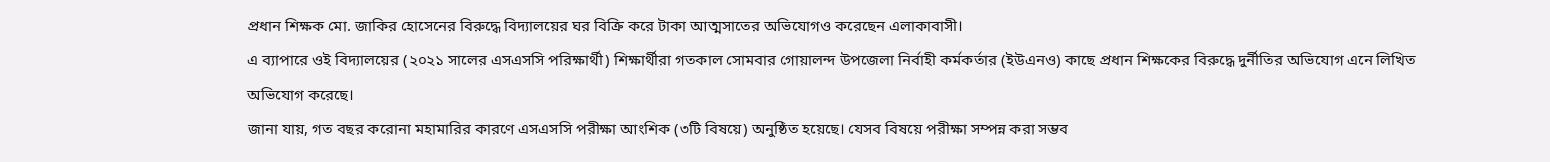প্রধান শিক্ষক মো. জাকির হোসেনের বিরুদ্ধে বিদ্যালয়ের ঘর বিক্রি করে টাকা আত্মসাতের অভিযোগও করেছেন এলাকাবাসী।
এ ব্যাপারে ওই বিদ্যালয়ের (২০২১ সালের এসএসসি পরিক্ষার্থী) শিক্ষার্থীরা গতকাল সোমবার গোয়ালন্দ উপজেলা নির্বাহী কর্মকর্তার (ইউএনও) কাছে প্রধান শিক্ষকের বিরুদ্ধে দুর্নীতির অভিযোগ এনে লিখিত অভিযোগ করেছে।
জানা যায়, গত বছর করোনা মহামারির কারণে এসএসসি পরীক্ষা আংশিক (৩টি বিষয়ে) অনুষ্ঠিত হয়েছে। যেসব বিষয়ে পরীক্ষা সম্পন্ন করা সম্ভব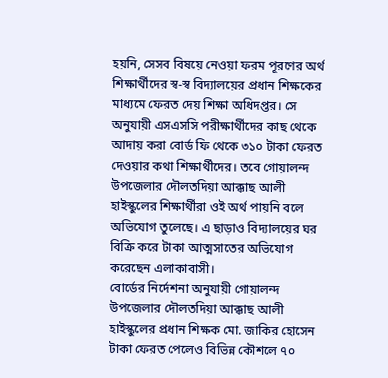হয়নি, সেসব বিষয়ে নেওয়া ফরম পূরণের অর্থ শিক্ষার্থীদের স্ব-স্ব বিদ্যালয়ের প্রধান শিক্ষকের মাধ্যমে ফেরত দেয় শিক্ষা অধিদপ্তর। সে অনুযায়ী এসএসসি পরীক্ষার্থীদের কাছ থেকে আদায় করা বোর্ড ফি থেকে ৩১০ টাকা ফেরত দেওয়ার কথা শিক্ষার্থীদের। তবে গোয়ালন্দ উপজেলার দৌলতদিয়া আক্কাছ আলী হাইস্কুলের শিক্ষার্থীরা ওই অর্থ পায়নি বলে অভিযোগ তুলেছে। এ ছাড়াও বিদ্যালয়ের ঘর বিক্রি করে টাকা আত্মসাতের অভিযোগ করেছেন এলাকাবাসী।
বোর্ডের নির্দেশনা অনুযায়ী গোয়ালন্দ উপজেলার দৌলতদিয়া আক্কাছ আলী হাইস্কুলের প্রধান শিক্ষক মো. জাকির হোসেন টাকা ফেরত পেলেও বিভিন্ন কৌশলে ৭০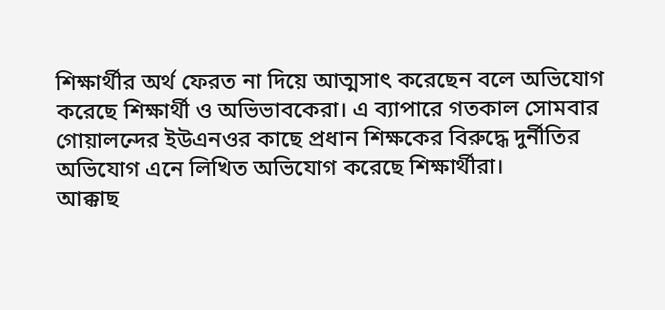শিক্ষার্থীর অর্থ ফেরত না দিয়ে আত্মসাৎ করেছেন বলে অভিযোগ করেছে শিক্ষার্থী ও অভিভাবকেরা। এ ব্যাপারে গতকাল সোমবার গোয়ালন্দের ইউএনওর কাছে প্রধান শিক্ষকের বিরুদ্ধে দুর্নীতির অভিযোগ এনে লিখিত অভিযোগ করেছে শিক্ষার্থীরা।
আক্কাছ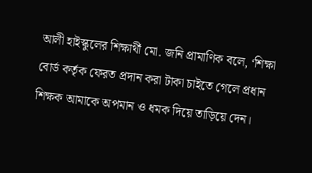আলী হাইস্কুলের শিক্ষার্থী মো. জনি প্রামাণিক বলে, ‘শিক্ষা বোর্ড কর্তৃক ফেরত প্রদান করা টাকা চাইতে গেলে প্রধান শিক্ষক আমাকে অপমান ও ধমক দিয়ে তাড়িয়ে দেন।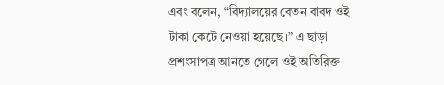এবং বলেন, “বিদ্যালয়ের বেতন বাবদ ওই টাকা কেটে নেওয়া হয়েছে।” এ ছাড়া প্রশংসাপত্র আনতে গেলে ওই অতিরিক্ত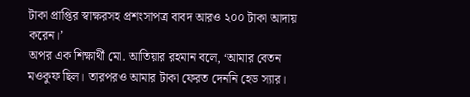টাকা প্রাপ্তির স্বাক্ষরসহ প্রশংসাপত্র বাবদ আরও ২০০ টাকা আদায় করেন।’
অপর এক শিক্ষার্থী মো. আতিয়ার রহমান বলে, ‘আমার বেতন মওকুফ ছিল। তারপরও আমার টাকা ফেরত দেননি হেড স্যার।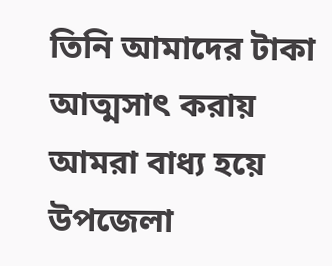তিনি আমাদের টাকা আত্মসাৎ করায় আমরা বাধ্য হয়ে উপজেলা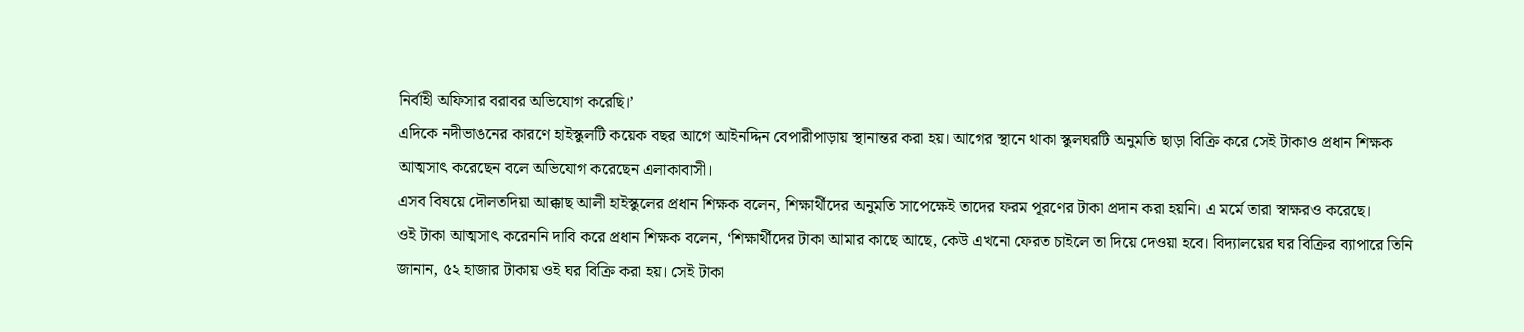নির্বাহী অফিসার বরাবর অভিযোগ করেছি।’
এদিকে নদীভাঙনের কারণে হাইস্কুলটি কয়েক বছর আগে আইনদ্দিন বেপারীপাড়ায় স্থানান্তর করা হয়। আগের স্থানে থাকা স্কুলঘরটি অনুমতি ছাড়া বিক্রি করে সেই টাকাও প্রধান শিক্ষক আত্মসাৎ করেছেন বলে অভিযোগ করেছেন এলাকাবাসী।
এসব বিষয়ে দৌলতদিয়া আক্কাছ আলী হাইস্কুলের প্রধান শিক্ষক বলেন, শিক্ষার্থীদের অনুমতি সাপেক্ষেই তাদের ফরম পূরণের টাকা প্রদান করা হয়নি। এ মর্মে তারা স্বাক্ষরও করেছে।
ওই টাকা আত্মসাৎ করেননি দাবি করে প্রধান শিক্ষক বলেন, ‘শিক্ষার্থীদের টাকা আমার কাছে আছে, কেউ এখনো ফেরত চাইলে তা দিয়ে দেওয়া হবে। বিদ্যালয়ের ঘর বিক্রির ব্যাপারে তিনি জানান, ৫২ হাজার টাকায় ওই ঘর বিক্রি করা হয়। সেই টাকা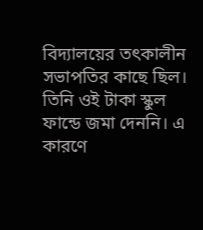বিদ্যালয়ের তৎকালীন সভাপতির কাছে ছিল। তিনি ওই টাকা স্কুল ফান্ডে জমা দেননি। এ কারণে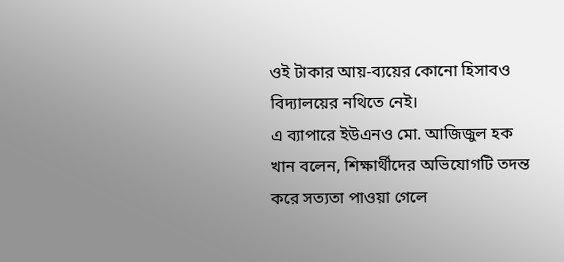ওই টাকার আয়-ব্যয়ের কোনো হিসাবও বিদ্যালয়ের নথিতে নেই।
এ ব্যাপারে ইউএনও মো. আজিজুল হক খান বলেন, শিক্ষার্থীদের অভিযোগটি তদন্ত করে সত্যতা পাওয়া গেলে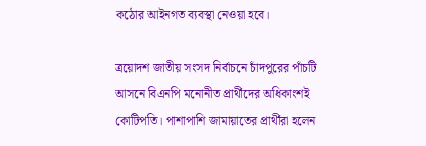কঠোর আইনগত ব্যবস্থা নেওয়া হবে।

ত্রয়োদশ জাতীয় সংসদ নির্বাচনে চাঁদপুরের পাঁচটি আসনে বিএনপি মনোনীত প্রার্থীদের অধিকাংশই কোটিপতি। পাশাপাশি জামায়াতের প্রার্থীরা হলেন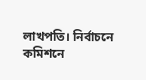লাখপতি। নির্বাচনে কমিশনে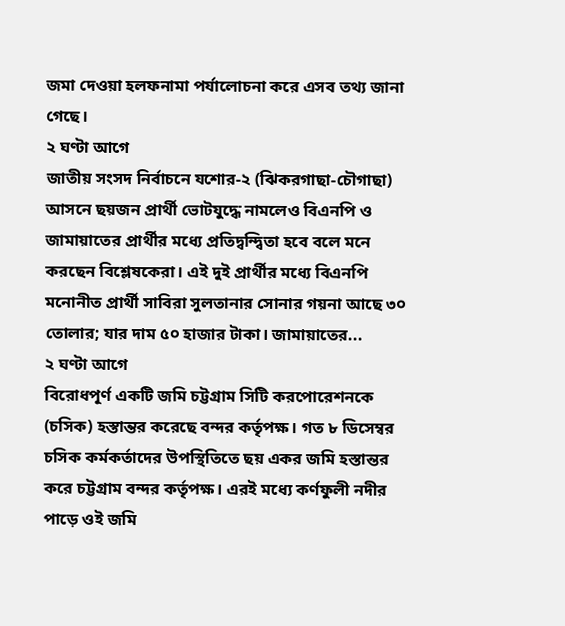জমা দেওয়া হলফনামা পর্যালোচনা করে এসব তথ্য জানা গেছে।
২ ঘণ্টা আগে
জাতীয় সংসদ নির্বাচনে যশোর-২ (ঝিকরগাছা-চৌগাছা) আসনে ছয়জন প্রার্থী ভোটযুদ্ধে নামলেও বিএনপি ও জামায়াতের প্রার্থীর মধ্যে প্রতিদ্বন্দ্বিতা হবে বলে মনে করছেন বিশ্লেষকেরা। এই দুই প্রার্থীর মধ্যে বিএনপি মনোনীত প্রার্থী সাবিরা সুলতানার সোনার গয়না আছে ৩০ তোলার; যার দাম ৫০ হাজার টাকা। জামায়াতের...
২ ঘণ্টা আগে
বিরোধপূর্ণ একটি জমি চট্টগ্রাম সিটি করপোরেশনকে (চসিক) হস্তান্তর করেছে বন্দর কর্তৃপক্ষ। গত ৮ ডিসেম্বর চসিক কর্মকর্তাদের উপস্থিতিতে ছয় একর জমি হস্তান্তর করে চট্টগ্রাম বন্দর কর্তৃপক্ষ। এরই মধ্যে কর্ণফুলী নদীর পাড়ে ওই জমি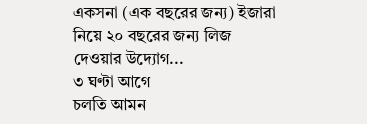একসনা (এক বছরের জন্য) ইজারা নিয়ে ২০ বছরের জন্য লিজ দেওয়ার উদ্যোগ...
৩ ঘণ্টা আগে
চলতি আমন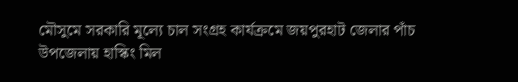মৌসুমে সরকারি মূল্যে চাল সংগ্রহ কার্যক্রমে জয়পুরহাট জেলার পাঁচ উপজেলায় হাস্কিং মিল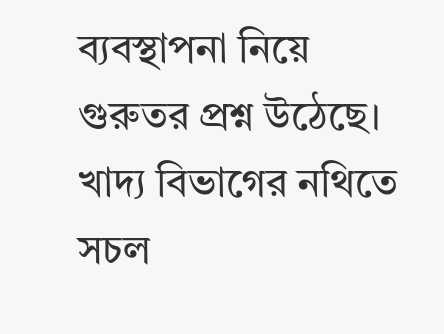ব্যবস্থাপনা নিয়ে গুরুতর প্রশ্ন উঠেছে। খাদ্য বিভাগের নথিতে সচল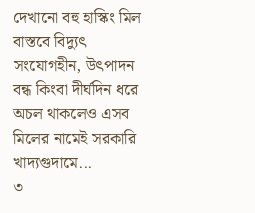দেখানো বহু হাস্কিং মিল বাস্তবে বিদ্যুৎ সংযোগহীন, উৎপাদন বন্ধ কিংবা দীর্ঘদিন ধরে অচল থাকলেও এসব মিলের নামেই সরকারি খাদ্যগুদামে...
৩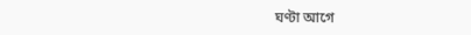ঘণ্টা আগে